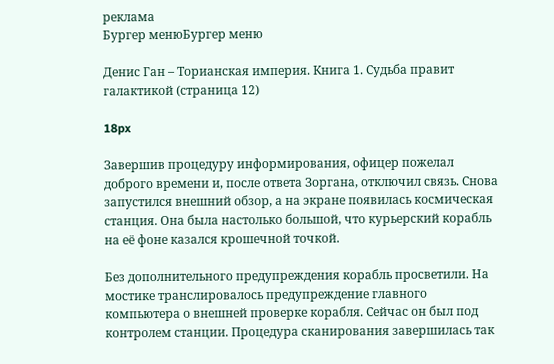реклама
Бургер менюБургер меню

Денис Ган – Торианская империя. Книга 1. Судьба правит галактикой (страница 12)

18px

Завершив процедуру информирования, офицер пожелал доброго времени и, после ответа Зоргана, отключил связь. Снова запустился внешний обзор, а на экране появилась космическая станция. Она была настолько большой, что курьерский корабль на её фоне казался крошечной точкой.

Без дополнительного предупреждения корабль просветили. На мостике транслировалось предупреждение главного компьютера о внешней проверке корабля. Сейчас он был под контролем станции. Процедура сканирования завершилась так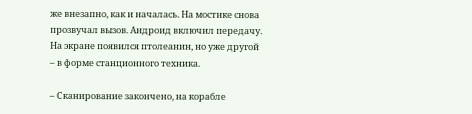же внезапно, как и началась. На мостике снова прозвучал вызов. Андроид включил передачу. На экране появился птолеанин, но уже другой – в форме станционного техника.

– Сканирование закончено, на корабле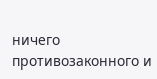ничего противозаконного и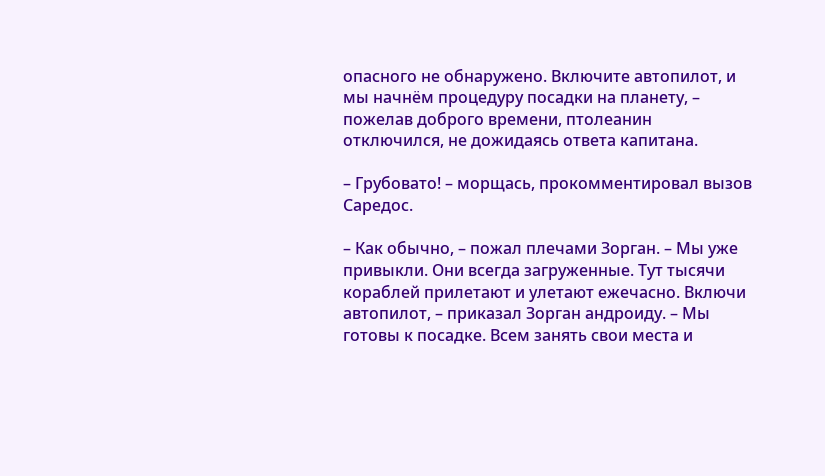опасного не обнаружено. Включите автопилот, и мы начнём процедуру посадки на планету, – пожелав доброго времени, птолеанин отключился, не дожидаясь ответа капитана.

– Грубовато! – морщась, прокомментировал вызов Саредос.

– Как обычно, – пожал плечами Зорган. – Мы уже привыкли. Они всегда загруженные. Тут тысячи кораблей прилетают и улетают ежечасно. Включи автопилот, – приказал Зорган андроиду. – Мы готовы к посадке. Всем занять свои места и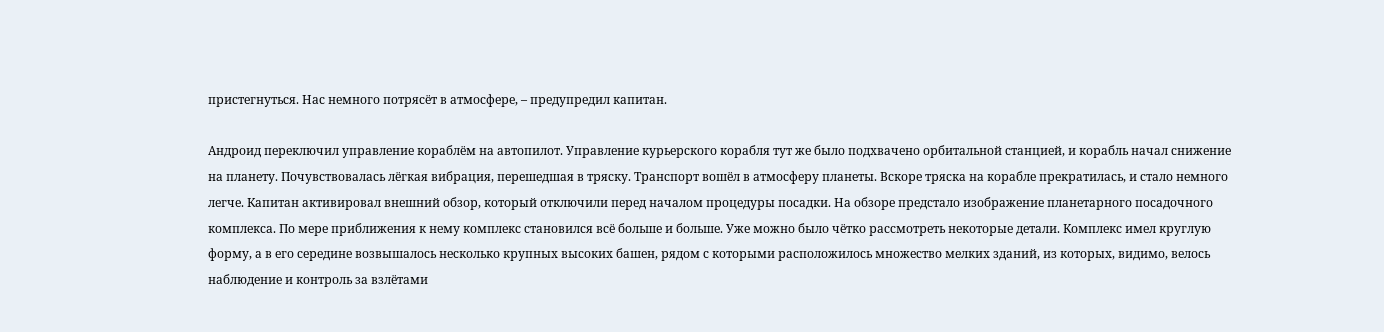пристегнуться. Нас немного потрясёт в атмосфере, – предупредил капитан.

Андроид переключил управление кораблём на автопилот. Управление курьерского корабля тут же было подхвачено орбитальной станцией, и корабль начал снижение на планету. Почувствовалась лёгкая вибрация, перешедшая в тряску. Транспорт вошёл в атмосферу планеты. Вскоре тряска на корабле прекратилась, и стало немного легче. Капитан активировал внешний обзор, который отключили перед началом процедуры посадки. На обзоре предстало изображение планетарного посадочного комплекса. По мере приближения к нему комплекс становился всё больше и больше. Уже можно было чётко рассмотреть некоторые детали. Комплекс имел круглую форму, а в его середине возвышалось несколько крупных высоких башен, рядом с которыми расположилось множество мелких зданий, из которых, видимо, велось наблюдение и контроль за взлётами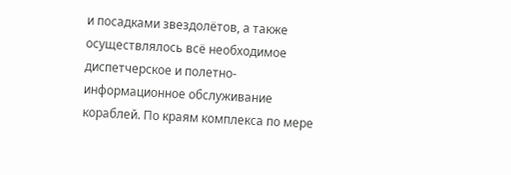и посадками звездолётов, а также осуществлялось всё необходимое диспетчерское и полетно-информационное обслуживание кораблей. По краям комплекса по мере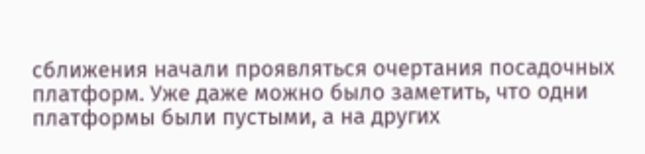сближения начали проявляться очертания посадочных платформ. Уже даже можно было заметить, что одни платформы были пустыми, а на других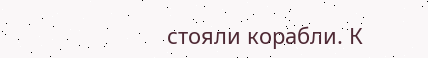стояли корабли. К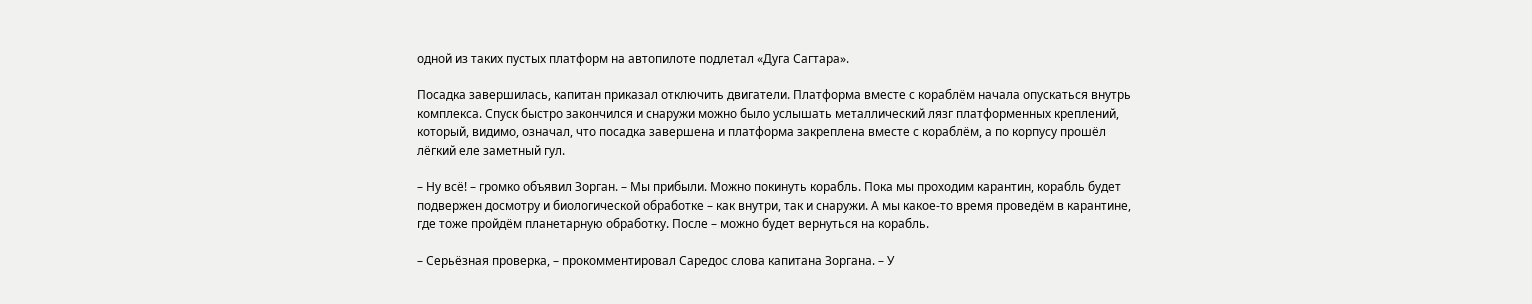одной из таких пустых платформ на автопилоте подлетал «Дуга Сагтара».

Посадка завершилась, капитан приказал отключить двигатели. Платформа вместе с кораблём начала опускаться внутрь комплекса. Спуск быстро закончился и снаружи можно было услышать металлический лязг платформенных креплений, который, видимо, означал, что посадка завершена и платформа закреплена вместе с кораблём, а по корпусу прошёл лёгкий еле заметный гул.

– Ну всё! – громко объявил Зорган. – Мы прибыли. Можно покинуть корабль. Пока мы проходим карантин, корабль будет подвержен досмотру и биологической обработке – как внутри, так и снаружи. А мы какое-то время проведём в карантине, где тоже пройдём планетарную обработку. После – можно будет вернуться на корабль.

– Серьёзная проверка, – прокомментировал Саредос слова капитана Зоргана. – У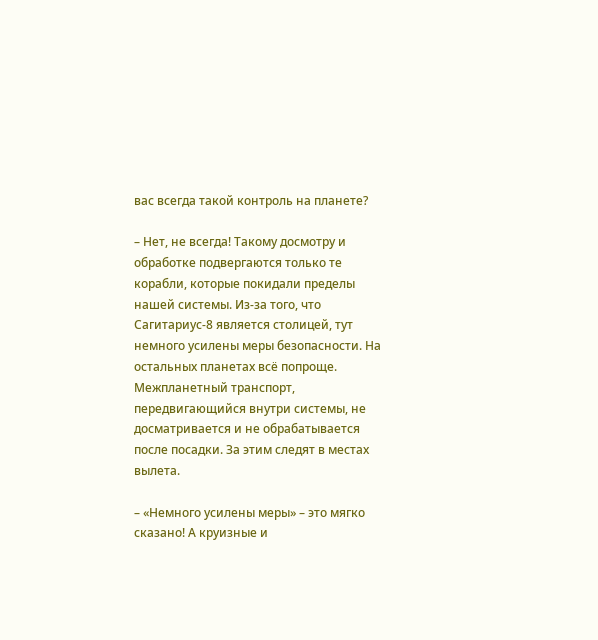вас всегда такой контроль на планете?

– Нет, не всегда! Такому досмотру и обработке подвергаются только те корабли, которые покидали пределы нашей системы. Из-за того, что Сагитариус-8 является столицей, тут немного усилены меры безопасности. На остальных планетах всё попроще. Межпланетный транспорт, передвигающийся внутри системы, не досматривается и не обрабатывается после посадки. За этим следят в местах вылета.

– «Немного усилены меры» – это мягко сказано! А круизные и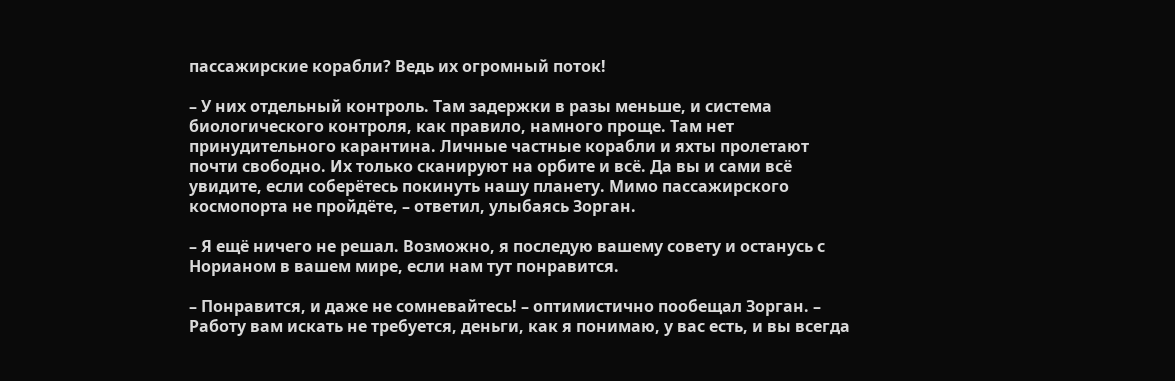пассажирские корабли? Ведь их огромный поток!

– У них отдельный контроль. Там задержки в разы меньше, и система биологического контроля, как правило, намного проще. Там нет принудительного карантина. Личные частные корабли и яхты пролетают почти свободно. Их только сканируют на орбите и всё. Да вы и сами всё увидите, если соберётесь покинуть нашу планету. Мимо пассажирского космопорта не пройдёте, – ответил, улыбаясь Зорган.

– Я ещё ничего не решал. Возможно, я последую вашему совету и останусь с Норианом в вашем мире, если нам тут понравится.

– Понравится, и даже не сомневайтесь! – оптимистично пообещал Зорган. – Работу вам искать не требуется, деньги, как я понимаю, у вас есть, и вы всегда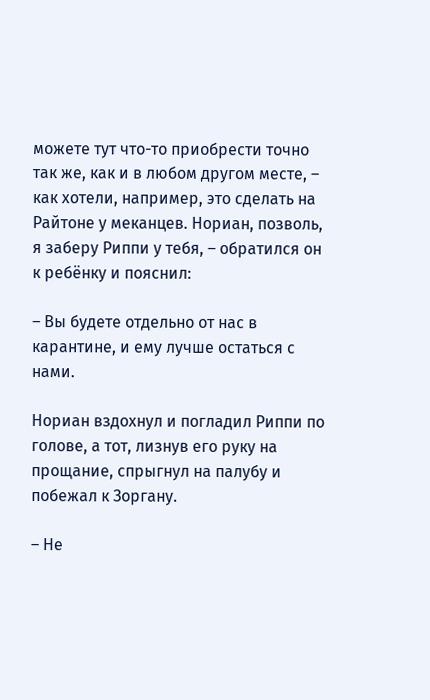можете тут что-то приобрести точно так же, как и в любом другом месте, – как хотели, например, это сделать на Райтоне у меканцев. Нориан, позволь, я заберу Риппи у тебя, – обратился он к ребёнку и пояснил:

– Вы будете отдельно от нас в карантине, и ему лучше остаться с нами.

Нориан вздохнул и погладил Риппи по голове, а тот, лизнув его руку на прощание, спрыгнул на палубу и побежал к Зоргану.

– Не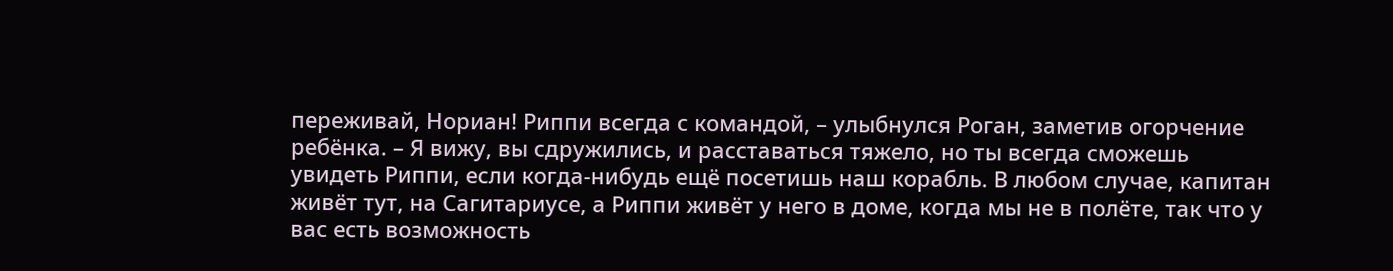переживай, Нориан! Риппи всегда с командой, – улыбнулся Роган, заметив огорчение ребёнка. – Я вижу, вы сдружились, и расставаться тяжело, но ты всегда сможешь увидеть Риппи, если когда-нибудь ещё посетишь наш корабль. В любом случае, капитан живёт тут, на Сагитариусе, а Риппи живёт у него в доме, когда мы не в полёте, так что у вас есть возможность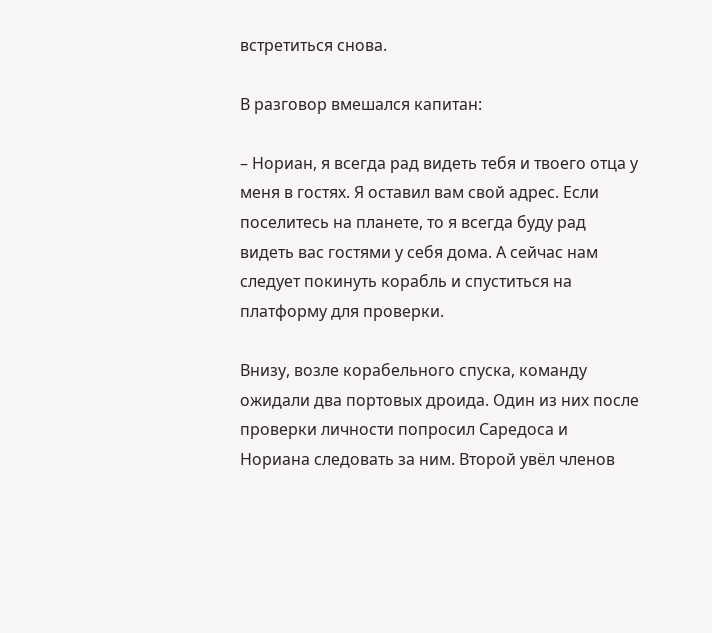встретиться снова.

В разговор вмешался капитан:

– Нориан, я всегда рад видеть тебя и твоего отца у меня в гостях. Я оставил вам свой адрес. Если поселитесь на планете, то я всегда буду рад видеть вас гостями у себя дома. А сейчас нам следует покинуть корабль и спуститься на платформу для проверки.

Внизу, возле корабельного спуска, команду ожидали два портовых дроида. Один из них после проверки личности попросил Саредоса и Нориана следовать за ним. Второй увёл членов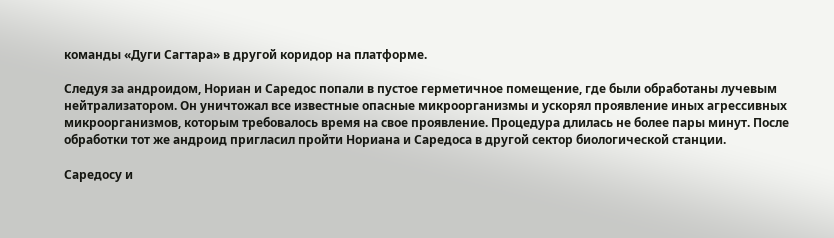команды «Дуги Сагтара» в другой коридор на платформе.

Следуя за андроидом, Нориан и Саредос попали в пустое герметичное помещение, где были обработаны лучевым нейтрализатором. Он уничтожал все известные опасные микроорганизмы и ускорял проявление иных агрессивных микроорганизмов, которым требовалось время на свое проявление. Процедура длилась не более пары минут. После обработки тот же андроид пригласил пройти Нориана и Саредоса в другой сектор биологической станции.

Саредосу и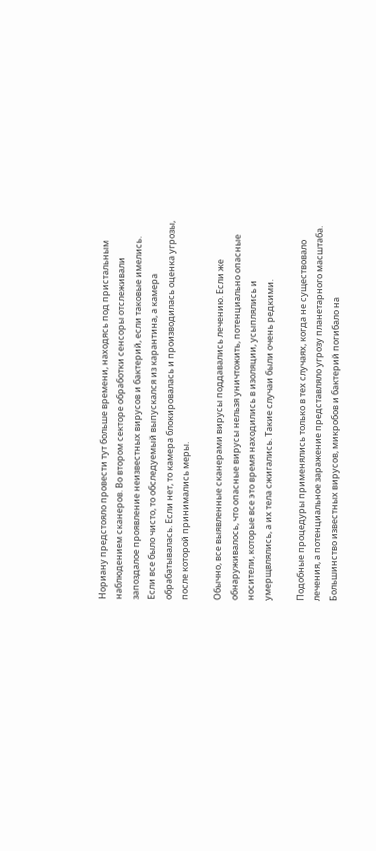Нориану предстояло провести тут больше времени, находясь под пристальным наблюдением сканеров. Во втором секторе обработки сенсоры отслеживали запоздалое проявление неизвестных вирусов и бактерий, если таковые имелись. Если все было чисто, то обследуемый выпускался из карантина, а камера обрабатывалась. Если нет, то камера блокировалась и производилась оценка угрозы, после которой принимались меры.

Обычно, все выявленные сканерами вирусы поддавались лечению. Если же обнаруживалось, что опасные вирусы нельзя уничтожить, потенциально опасные носители, которые все это время находились в изоляции, усыплялись и умерщвлялись, а их тела сжигались. Такие случаи были очень редкими.

Подобные процедуры применялись только в тех случаях, когда не существовало лечения, а потенциальное заражение представляло угрозу планетарного масштаба. Большинство известных вирусов, микробов и бактерий погибало на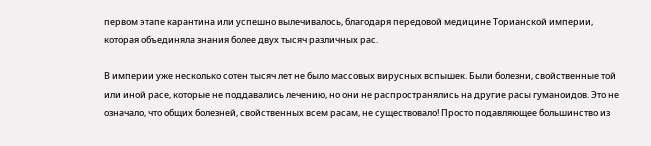первом этапе карантина или успешно вылечивалось, благодаря передовой медицине Торианской империи, которая объединяла знания более двух тысяч различных рас.

В империи уже несколько сотен тысяч лет не было массовых вирусных вспышек. Были болезни, свойственные той или иной расе, которые не поддавались лечению, но они не распространялись на другие расы гуманоидов. Это не означало, что общих болезней, свойственных всем расам, не существовало! Просто подавляющее большинство из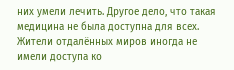них умели лечить. Другое дело, что такая медицина не была доступна для всех. Жители отдалённых миров иногда не имели доступа ко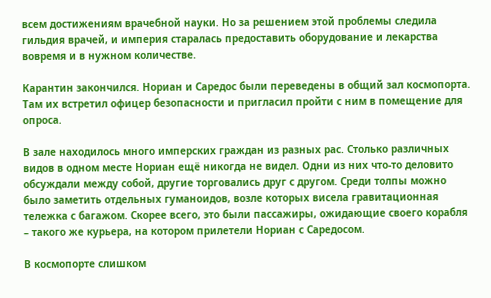всем достижениям врачебной науки. Но за решением этой проблемы следила гильдия врачей, и империя старалась предоставить оборудование и лекарства вовремя и в нужном количестве.

Карантин закончился. Нориан и Саредос были переведены в общий зал космопорта. Там их встретил офицер безопасности и пригласил пройти с ним в помещение для опроса.

В зале находилось много имперских граждан из разных рас. Столько различных видов в одном месте Нориан ещё никогда не видел. Одни из них что-то деловито обсуждали между собой, другие торговались друг с другом. Среди толпы можно было заметить отдельных гуманоидов, возле которых висела гравитационная тележка с багажом. Скорее всего, это были пассажиры, ожидающие своего корабля – такого же курьера, на котором прилетели Нориан с Саредосом.

В космопорте слишком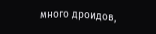много дроидов,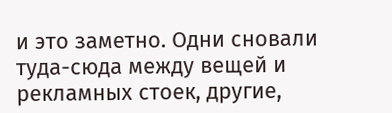и это заметно. Одни сновали туда-сюда между вещей и рекламных стоек, другие,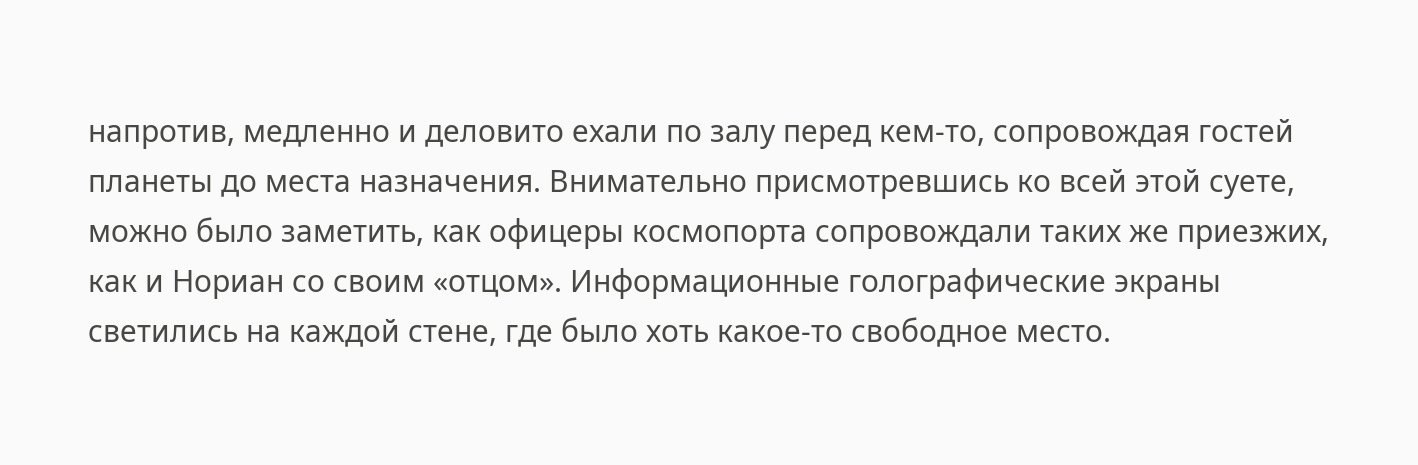напротив, медленно и деловито ехали по залу перед кем-то, сопровождая гостей планеты до места назначения. Внимательно присмотревшись ко всей этой суете, можно было заметить, как офицеры космопорта сопровождали таких же приезжих, как и Нориан со своим «отцом». Информационные голографические экраны светились на каждой стене, где было хоть какое-то свободное место.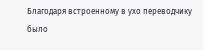Благодаря встроенному в ухо переводчику было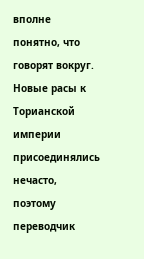вполне понятно, что говорят вокруг. Новые расы к Торианской империи присоединялись нечасто, поэтому переводчик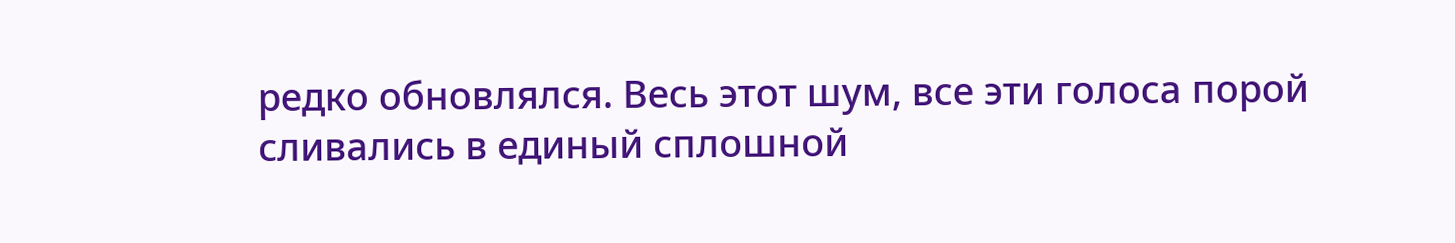редко обновлялся. Весь этот шум, все эти голоса порой сливались в единый сплошной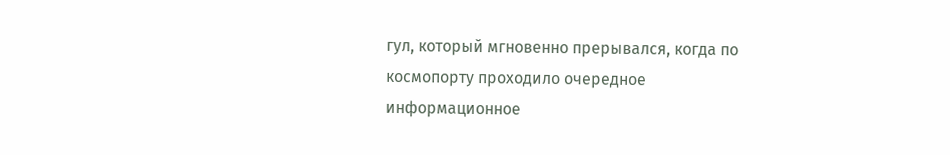гул, который мгновенно прерывался, когда по космопорту проходило очередное информационное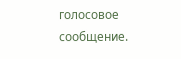голосовое сообщение.